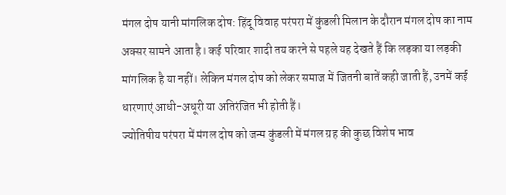मंगल दोष यानी मांगलिक दोष: हिंदू विवाह परंपरा में कुंडली मिलान के दौरान मंगल दोष का नाम अक्सर सामने आता है। कई परिवार शादी तय करने से पहले यह देखते हैं कि लड़का या लड़की मांगलिक है या नहीं। लेकिन मंगल दोष को लेकर समाज में जितनी बातें कही जाती हैं, उनमें कई धारणाएं आधी-अधूरी या अतिरंजित भी होती हैं।
ज्योतिषीय परंपरा में मंगल दोष को जन्म कुंडली में मंगल ग्रह की कुछ विशेष भाव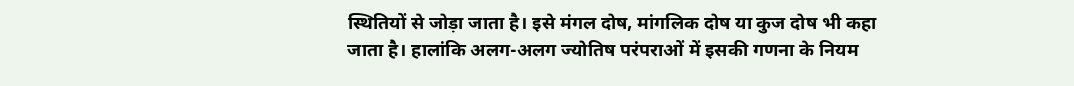स्थितियों से जोड़ा जाता है। इसे मंगल दोष, मांगलिक दोष या कुज दोष भी कहा जाता है। हालांकि अलग-अलग ज्योतिष परंपराओं में इसकी गणना के नियम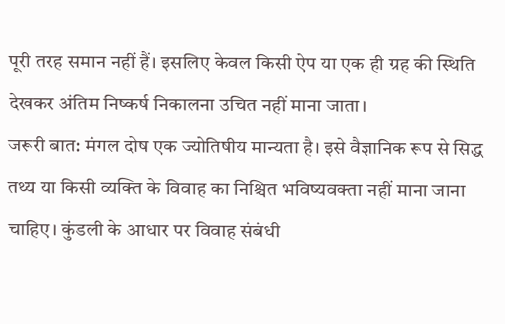पूरी तरह समान नहीं हैं। इसलिए केवल किसी ऐप या एक ही ग्रह की स्थिति देखकर अंतिम निष्कर्ष निकालना उचित नहीं माना जाता।
जरूरी बात: मंगल दोष एक ज्योतिषीय मान्यता है। इसे वैज्ञानिक रूप से सिद्ध तथ्य या किसी व्यक्ति के विवाह का निश्चित भविष्यवक्ता नहीं माना जाना चाहिए। कुंडली के आधार पर विवाह संबंधी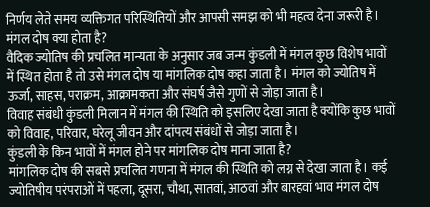निर्णय लेते समय व्यक्तिगत परिस्थितियों और आपसी समझ को भी महत्व देना जरूरी है।
मंगल दोष क्या होता है?
वैदिक ज्योतिष की प्रचलित मान्यता के अनुसार जब जन्म कुंडली में मंगल कुछ विशेष भावों में स्थित होता है तो उसे मंगल दोष या मांगलिक दोष कहा जाता है। मंगल को ज्योतिष में ऊर्जा, साहस, पराक्रम, आक्रामकता और संघर्ष जैसे गुणों से जोड़ा जाता है।
विवाह संबंधी कुंडली मिलान में मंगल की स्थिति को इसलिए देखा जाता है क्योंकि कुछ भावों को विवाह, परिवार, घरेलू जीवन और दांपत्य संबंधों से जोड़ा जाता है।
कुंडली के किन भावों में मंगल होने पर मांगलिक दोष माना जाता है?
मांगलिक दोष की सबसे प्रचलित गणना में मंगल की स्थिति को लग्न से देखा जाता है। कई ज्योतिषीय परंपराओं में पहला, दूसरा, चौथा, सातवां, आठवां और बारहवां भाव मंगल दोष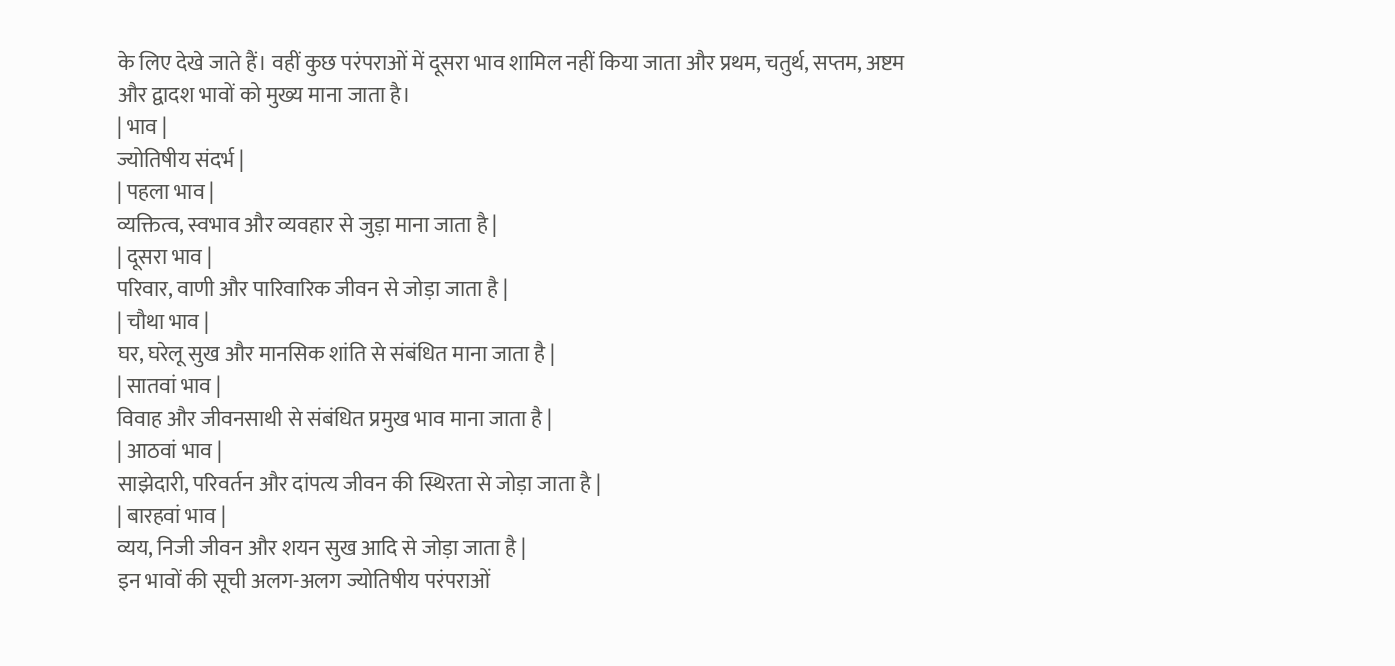के लिए देखे जाते हैं। वहीं कुछ परंपराओं में दूसरा भाव शामिल नहीं किया जाता और प्रथम, चतुर्थ, सप्तम, अष्टम और द्वादश भावों को मुख्य माना जाता है।
| भाव |
ज्योतिषीय संदर्भ |
| पहला भाव |
व्यक्तित्व, स्वभाव और व्यवहार से जुड़ा माना जाता है |
| दूसरा भाव |
परिवार, वाणी और पारिवारिक जीवन से जोड़ा जाता है |
| चौथा भाव |
घर, घरेलू सुख और मानसिक शांति से संबंधित माना जाता है |
| सातवां भाव |
विवाह और जीवनसाथी से संबंधित प्रमुख भाव माना जाता है |
| आठवां भाव |
साझेदारी, परिवर्तन और दांपत्य जीवन की स्थिरता से जोड़ा जाता है |
| बारहवां भाव |
व्यय, निजी जीवन और शयन सुख आदि से जोड़ा जाता है |
इन भावों की सूची अलग-अलग ज्योतिषीय परंपराओं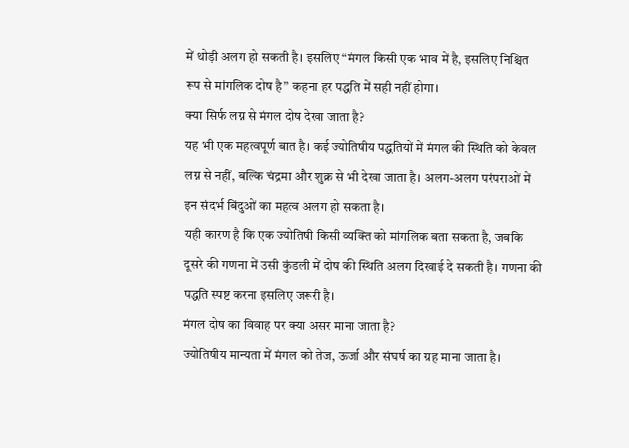में थोड़ी अलग हो सकती है। इसलिए “मंगल किसी एक भाव में है, इसलिए निश्चित रूप से मांगलिक दोष है” कहना हर पद्धति में सही नहीं होगा।
क्या सिर्फ लग्न से मंगल दोष देखा जाता है?
यह भी एक महत्वपूर्ण बात है। कई ज्योतिषीय पद्धतियों में मंगल की स्थिति को केवल लग्न से नहीं, बल्कि चंद्रमा और शुक्र से भी देखा जाता है। अलग-अलग परंपराओं में इन संदर्भ बिंदुओं का महत्व अलग हो सकता है।
यही कारण है कि एक ज्योतिषी किसी व्यक्ति को मांगलिक बता सकता है, जबकि दूसरे की गणना में उसी कुंडली में दोष की स्थिति अलग दिखाई दे सकती है। गणना की पद्धति स्पष्ट करना इसलिए जरूरी है।
मंगल दोष का विवाह पर क्या असर माना जाता है?
ज्योतिषीय मान्यता में मंगल को तेज, ऊर्जा और संघर्ष का ग्रह माना जाता है।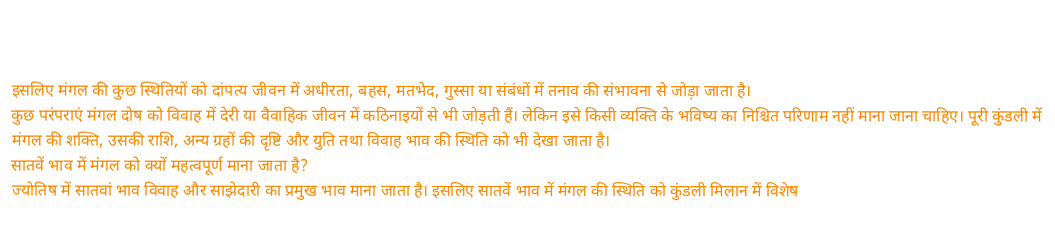इसलिए मंगल की कुछ स्थितियों को दांपत्य जीवन में अधीरता, बहस, मतभेद, गुस्सा या संबंधों में तनाव की संभावना से जोड़ा जाता है।
कुछ परंपराएं मंगल दोष को विवाह में देरी या वैवाहिक जीवन में कठिनाइयों से भी जोड़ती हैं। लेकिन इसे किसी व्यक्ति के भविष्य का निश्चित परिणाम नहीं माना जाना चाहिए। पूरी कुंडली में मंगल की शक्ति, उसकी राशि, अन्य ग्रहों की दृष्टि और युति तथा विवाह भाव की स्थिति को भी देखा जाता है।
सातवें भाव में मंगल को क्यों महत्वपूर्ण माना जाता है?
ज्योतिष में सातवां भाव विवाह और साझेदारी का प्रमुख भाव माना जाता है। इसलिए सातवें भाव में मंगल की स्थिति को कुंडली मिलान में विशेष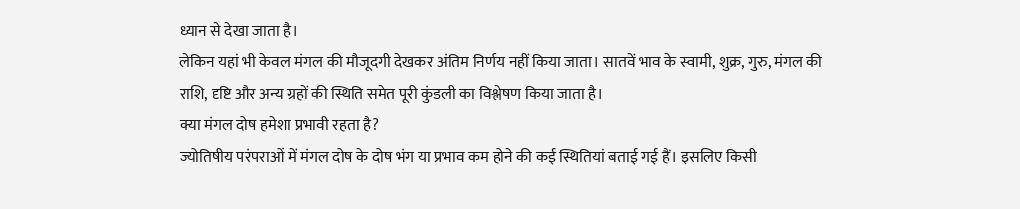ध्यान से देखा जाता है।
लेकिन यहां भी केवल मंगल की मौजूदगी देखकर अंतिम निर्णय नहीं किया जाता। सातवें भाव के स्वामी, शुक्र, गुरु, मंगल की राशि, दृष्टि और अन्य ग्रहों की स्थिति समेत पूरी कुंडली का विश्लेषण किया जाता है।
क्या मंगल दोष हमेशा प्रभावी रहता है?
ज्योतिषीय परंपराओं में मंगल दोष के दोष भंग या प्रभाव कम होने की कई स्थितियां बताई गई हैं। इसलिए किसी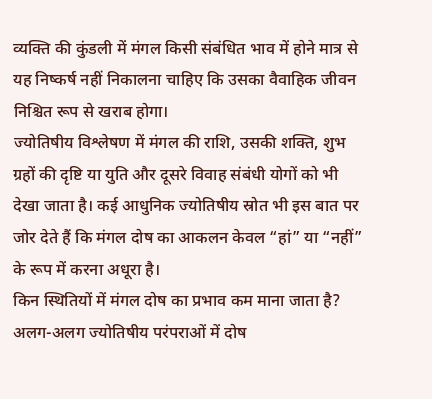व्यक्ति की कुंडली में मंगल किसी संबंधित भाव में होने मात्र से यह निष्कर्ष नहीं निकालना चाहिए कि उसका वैवाहिक जीवन निश्चित रूप से खराब होगा।
ज्योतिषीय विश्लेषण में मंगल की राशि, उसकी शक्ति, शुभ ग्रहों की दृष्टि या युति और दूसरे विवाह संबंधी योगों को भी देखा जाता है। कई आधुनिक ज्योतिषीय स्रोत भी इस बात पर जोर देते हैं कि मंगल दोष का आकलन केवल “हां” या “नहीं” के रूप में करना अधूरा है।
किन स्थितियों में मंगल दोष का प्रभाव कम माना जाता है?
अलग-अलग ज्योतिषीय परंपराओं में दोष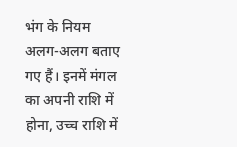भंग के नियम अलग-अलग बताए गए हैं। इनमें मंगल का अपनी राशि में होना, उच्च राशि में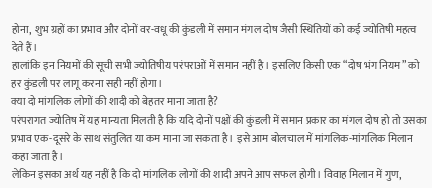होना, शुभ ग्रहों का प्रभाव और दोनों वर-वधू की कुंडली में समान मंगल दोष जैसी स्थितियों को कई ज्योतिषी महत्व देते हैं।
हालांकि इन नियमों की सूची सभी ज्योतिषीय परंपराओं में समान नहीं है। इसलिए किसी एक “दोष भंग नियम” को हर कुंडली पर लागू करना सही नहीं होगा।
क्या दो मांगलिक लोगों की शादी को बेहतर माना जाता है?
परंपरागत ज्योतिष में यह मान्यता मिलती है कि यदि दोनों पक्षों की कुंडली में समान प्रकार का मंगल दोष हो तो उसका प्रभाव एक-दूसरे के साथ संतुलित या कम माना जा सकता है। इसे आम बोलचाल में मांगलिक-मांगलिक मिलान कहा जाता है।
लेकिन इसका अर्थ यह नहीं है कि दो मांगलिक लोगों की शादी अपने आप सफल होगी। विवाह मिलान में गुण,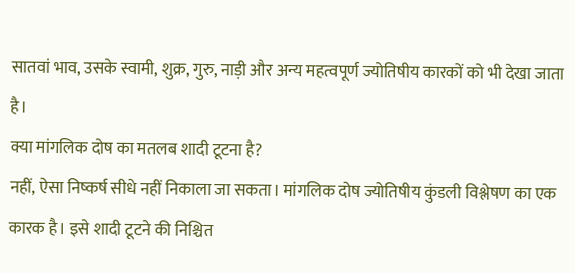सातवां भाव, उसके स्वामी, शुक्र, गुरु, नाड़ी और अन्य महत्वपूर्ण ज्योतिषीय कारकों को भी देखा जाता है।
क्या मांगलिक दोष का मतलब शादी टूटना है?
नहीं, ऐसा निष्कर्ष सीधे नहीं निकाला जा सकता। मांगलिक दोष ज्योतिषीय कुंडली विश्लेषण का एक कारक है। इसे शादी टूटने की निश्चित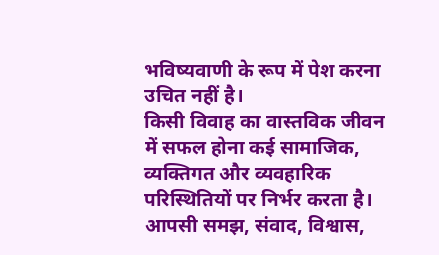भविष्यवाणी के रूप में पेश करना उचित नहीं है।
किसी विवाह का वास्तविक जीवन में सफल होना कई सामाजिक, व्यक्तिगत और व्यवहारिक परिस्थितियों पर निर्भर करता है। आपसी समझ, संवाद, विश्वास,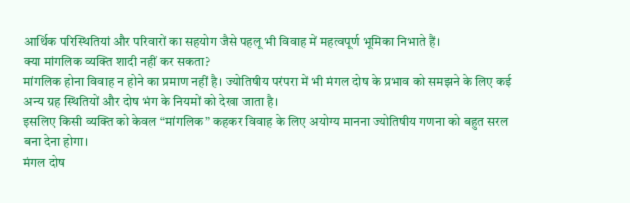आर्थिक परिस्थितियां और परिवारों का सहयोग जैसे पहलू भी विवाह में महत्वपूर्ण भूमिका निभाते हैं।
क्या मांगलिक व्यक्ति शादी नहीं कर सकता?
मांगलिक होना विवाह न होने का प्रमाण नहीं है। ज्योतिषीय परंपरा में भी मंगल दोष के प्रभाव को समझने के लिए कई अन्य ग्रह स्थितियों और दोष भंग के नियमों को देखा जाता है।
इसलिए किसी व्यक्ति को केवल “मांगलिक” कहकर विवाह के लिए अयोग्य मानना ज्योतिषीय गणना को बहुत सरल बना देना होगा।
मंगल दोष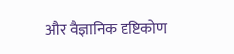और वैज्ञानिक दृष्टिकोण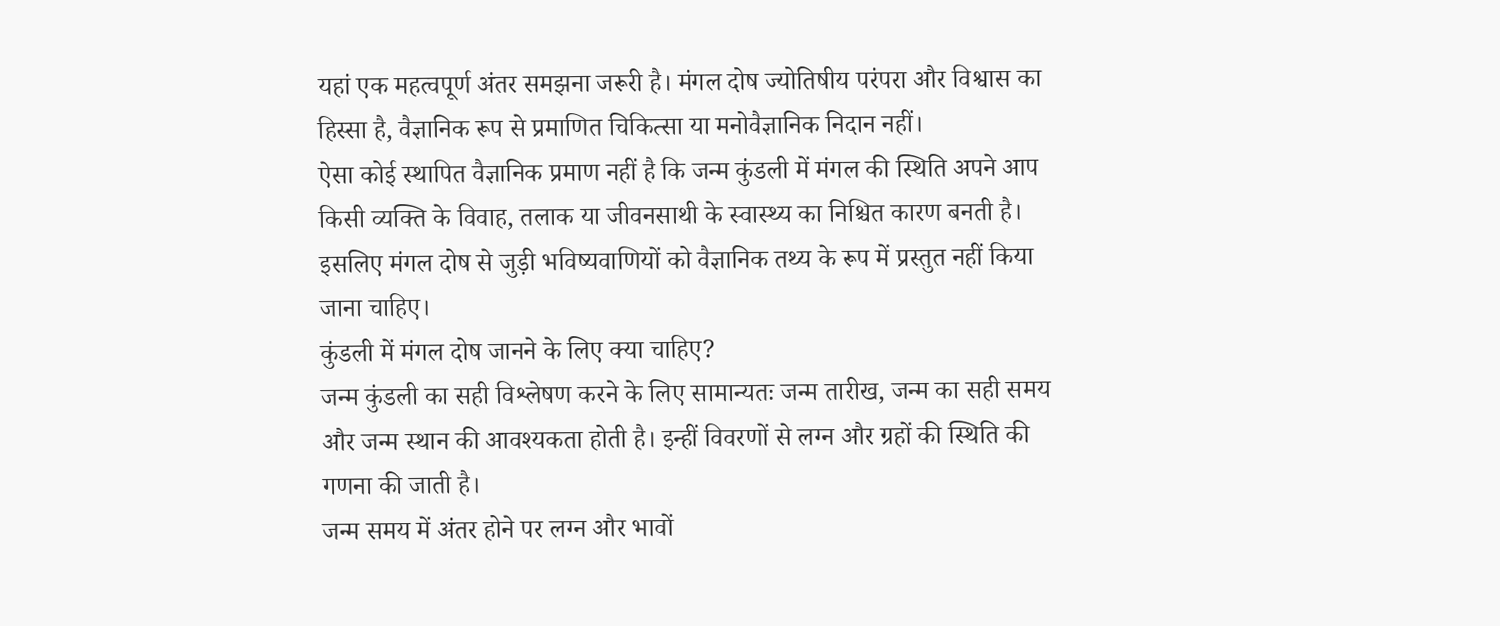यहां एक महत्वपूर्ण अंतर समझना जरूरी है। मंगल दोष ज्योतिषीय परंपरा और विश्वास का हिस्सा है, वैज्ञानिक रूप से प्रमाणित चिकित्सा या मनोवैज्ञानिक निदान नहीं।
ऐसा कोई स्थापित वैज्ञानिक प्रमाण नहीं है कि जन्म कुंडली में मंगल की स्थिति अपने आप किसी व्यक्ति के विवाह, तलाक या जीवनसाथी के स्वास्थ्य का निश्चित कारण बनती है। इसलिए मंगल दोष से जुड़ी भविष्यवाणियों को वैज्ञानिक तथ्य के रूप में प्रस्तुत नहीं किया जाना चाहिए।
कुंडली में मंगल दोष जानने के लिए क्या चाहिए?
जन्म कुंडली का सही विश्लेषण करने के लिए सामान्यतः जन्म तारीख, जन्म का सही समय और जन्म स्थान की आवश्यकता होती है। इन्हीं विवरणों से लग्न और ग्रहों की स्थिति की गणना की जाती है।
जन्म समय में अंतर होने पर लग्न और भावों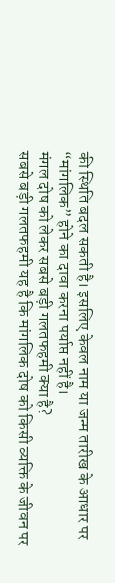की स्थिति बदल सकती है। इसलिए केवल नाम या जन्म तारीख के आधार पर “मांगलिक” होने का दावा करना पर्याप्त नहीं है।
मंगल दोष को लेकर सबसे बड़ी गलतफहमी क्या है?
सबसे बड़ी गलतफहमी यह है कि मांगलिक दोष को किसी व्यक्ति के जीवन पर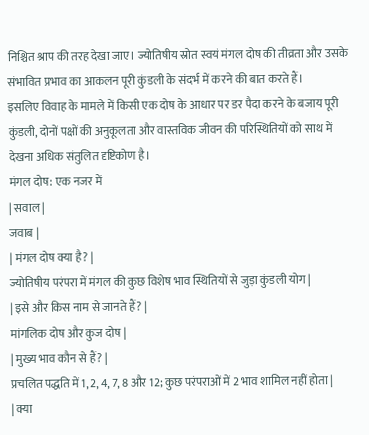निश्चित श्राप की तरह देखा जाए। ज्योतिषीय स्रोत स्वयं मंगल दोष की तीव्रता और उसके संभावित प्रभाव का आकलन पूरी कुंडली के संदर्भ में करने की बात करते हैं।
इसलिए विवाह के मामले में किसी एक दोष के आधार पर डर पैदा करने के बजाय पूरी कुंडली, दोनों पक्षों की अनुकूलता और वास्तविक जीवन की परिस्थितियों को साथ में देखना अधिक संतुलित दृष्टिकोण है।
मंगल दोष: एक नजर में
| सवाल |
जवाब |
| मंगल दोष क्या है? |
ज्योतिषीय परंपरा में मंगल की कुछ विशेष भाव स्थितियों से जुड़ा कुंडली योग |
| इसे और किस नाम से जानते हैं? |
मांगलिक दोष और कुज दोष |
| मुख्य भाव कौन से हैं? |
प्रचलित पद्धति में 1, 2, 4, 7, 8 और 12; कुछ परंपराओं में 2 भाव शामिल नहीं होता |
| क्या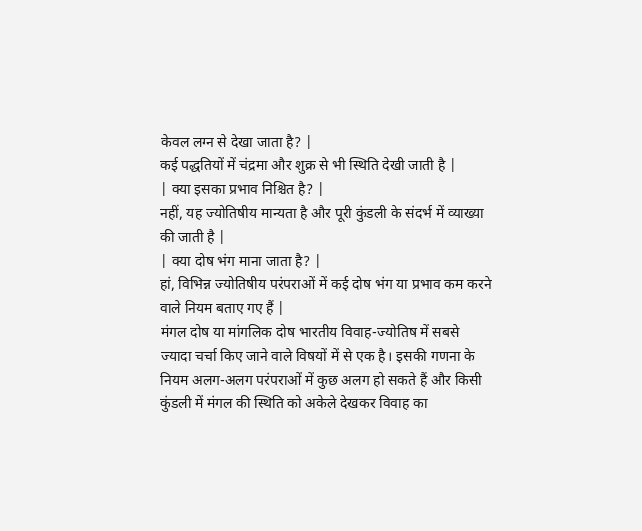केवल लग्न से देखा जाता है? |
कई पद्धतियों में चंद्रमा और शुक्र से भी स्थिति देखी जाती है |
| क्या इसका प्रभाव निश्चित है? |
नहीं, यह ज्योतिषीय मान्यता है और पूरी कुंडली के संदर्भ में व्याख्या की जाती है |
| क्या दोष भंग माना जाता है? |
हां, विभिन्न ज्योतिषीय परंपराओं में कई दोष भंग या प्रभाव कम करने वाले नियम बताए गए हैं |
मंगल दोष या मांगलिक दोष भारतीय विवाह-ज्योतिष में सबसे ज्यादा चर्चा किए जाने वाले विषयों में से एक है। इसकी गणना के नियम अलग-अलग परंपराओं में कुछ अलग हो सकते हैं और किसी कुंडली में मंगल की स्थिति को अकेले देखकर विवाह का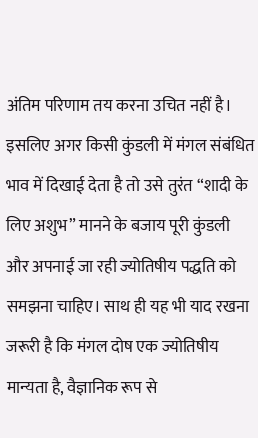अंतिम परिणाम तय करना उचित नहीं है।
इसलिए अगर किसी कुंडली में मंगल संबंधित भाव में दिखाई देता है तो उसे तुरंत “शादी के लिए अशुभ” मानने के बजाय पूरी कुंडली और अपनाई जा रही ज्योतिषीय पद्धति को समझना चाहिए। साथ ही यह भी याद रखना जरूरी है कि मंगल दोष एक ज्योतिषीय मान्यता है, वैज्ञानिक रूप से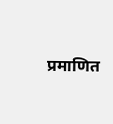प्रमाणित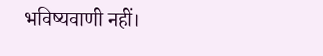भविष्यवाणी नहीं।